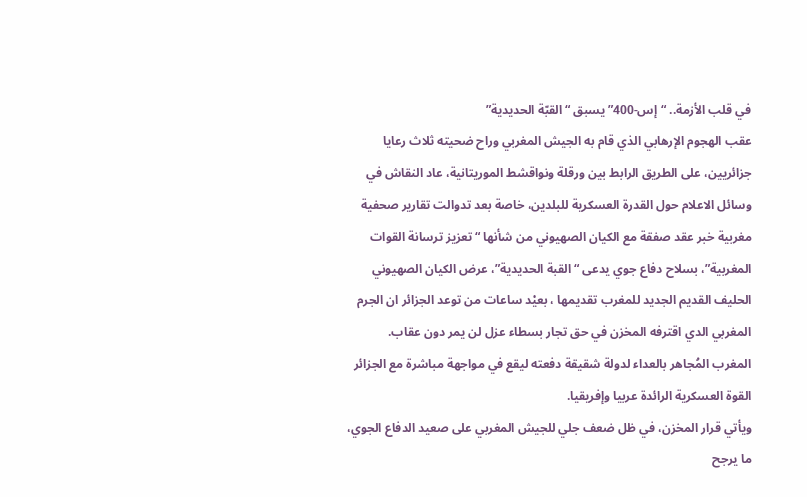في قلب الأزمة.. “إس-400” يسبق “القبّة الحديدية”
عقب الهجوم الإرهابي الذي قام به الجيش المغربي وراح ضحيته ثلاث رعايا جزائريين، على الطريق الرابط بين ورقلة ونواقشط الموريتانية، عاد النقاش في وسائل الاعلام حول القدرة العسكرية للبلدين، خاصة بعد تدوالت تقارير صحفية مغربية خبر عقد صفقة مع الكيان الصهيوني من شأنها “تعزيز ترسانة القوات المغربية”، بسلاح دفاع جوي يدعى “القبة الحديدية”، عرض الكيان الصهيوني الحليف القديم الجديد للمغرب تقديمها ، بعيْد ساعات من توعد الجزائر ان الجرم المغربي الدي اقترفه المخزن في حق تجار بسطاء عزل لن يمر دون عقاب.
المغرب المُجاهر بالعداء لدولة شقيقة دفعته ليقع في مواجهة مباشرة مع الجزائر القوة العسكرية الرائدة عربيا وإفريقيا.
ويأتي قرار المخزن، في ظل ضعف جلي للجيش المغربي على صعيد الدفاع الجوي، ما يرجح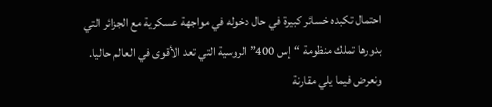احتمال تكبده خسائر كبيرة في حال دخوله في مواجهة عسكرية مع الجزائر التي بدورها تملك منظومة “إس 400” الروسية التي تعد الأقوى في العالم حاليا.
ونعرض فيما يلي مقارنة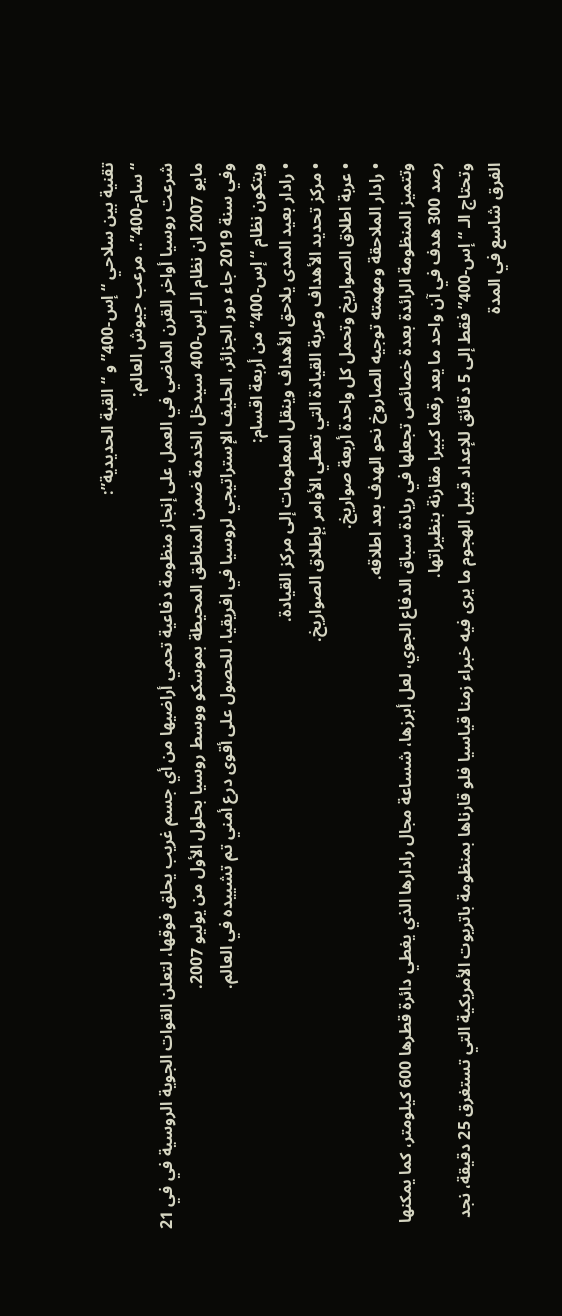تقنية بين سلاحي “إس-400” و “القبة الحديدية”:
“سام-400”.. مرعب جيوش العالم:
شرعت روسيا أواخر القرن الماضي في العمل على إنجاز منظومة دفاعية تحمي أراضيها من أي جسم غريب يحلق فوقها، لتعلن القوات الجوية الروسية في في 21 مايو 2007 ان نظام الـ إس-400 سيدخل الخدمة ضمن المناطق المحيطة بموسكو ووسط روسيا بحلول الأول من يوليو 2007.
وفي سنة 2019 جاء دور الجزائر، الحليف الإستراتيجي لروسيا في افريقيا، للحصول على أقوى درع أمني تم تشييده في العالم.
ويتكون نظام “إس-400” من أربعة اقسام:
• رادار بعيد المدى يلاحق الأهداف وينقل المعلومات إلى مركز القيادة.
• مركز تحديد الأهداف وعربة القيادة التي تعطي الأوامر بإطلاق الصواريخ.
• عربة اطلاق الصواريخ وتحمل كل واحدة أربعة صواريخ.
• رادار الملاحقة ومهمته توجيه الصاروخ نحو الهدف بعد اطلاقه.
وتتميز المنظومة الرائدة بعدة خصائص تجعلها في ريادة سباق الدفاع الجوي، لعل أبرزها، شساعة مجال رادارها الذي يغطي دائرة قطرها 600 كيلومتر، كما يمكنها رصد 300 هدف في آن واحد ما يعد رقما كبيرا مقارنة بنظيراتها.
وتحتاج الـ “إس-400” فقط إلى 5 دقائق للإعداد قبيل الهجوم ما يرى فيه خبراء زمنا قياسيا فلو قارناها بمنظومة باتريوت الأمريكية التي تستغرق 25 دقيقة، نجد الفرق شاسع في المدة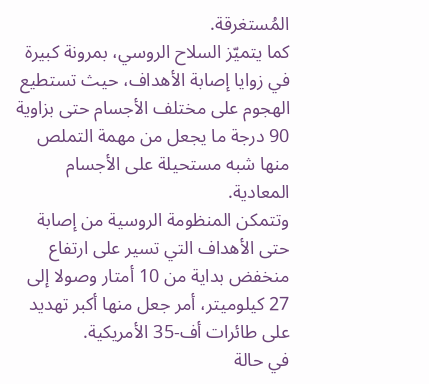المُستغرقة.
كما يتميّز السلاح الروسي، بمرونة كبيرة في زوايا إصابة الأهداف، حيث تستطيع الهجوم على مختلف الأجسام حتى بزاوية 90 درجة ما يجعل من مهمة التملص منها شبه مستحيلة على الأجسام المعادية.
وتتمكن المنظومة الروسية من إصابة حتى الأهداف التي تسير على ارتفاع منخفض بداية من 10 أمتار وصولا إلى 27 كيلوميتر، أمر جعل منها أكبر تهديد على طائرات أف-35 الأمريكية.
في حالة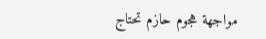مواجهة هجوم حازم تحتاج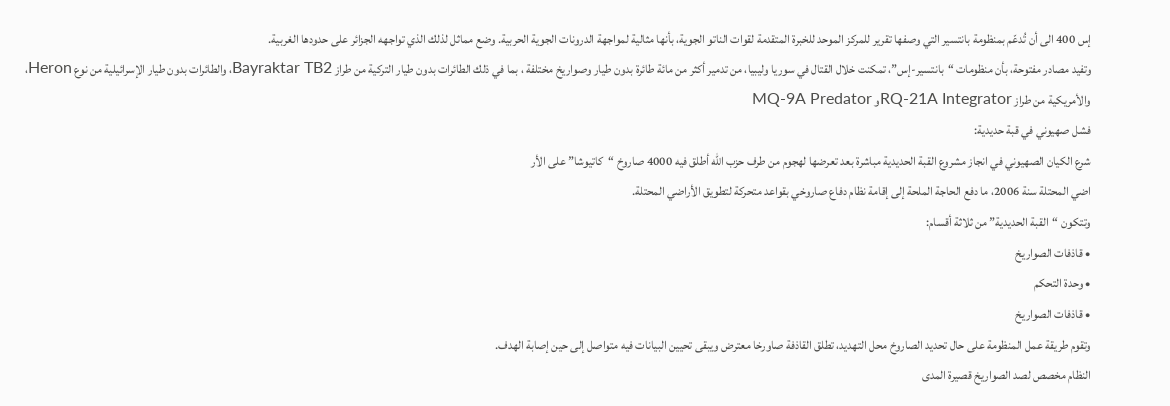إس 400 الى أن تُدعّم بمنظومة بانتسير التي وصفها تقرير للمركز الموحد للخبرة المتقدمة لقوات الناتو الجوية، بأنها مثالية لمواجهة الدرونات الجوية الحربية. وضع مماثل لذلك الذي تواجهه الجزائر على حدودها الغربية.
وتفيد مصادر مفتوحة، بأن منظومات “بانتسير-إس”، تمكنت خلال القتال في سوريا وليبيا، من تدمير أكثر من مائة طائرة بدون طيار وصواريخ مختلفة ، بما في ذلك الطائرات بدون طيار التركية من طراز Bayraktar TB2، والطائرات بدون طيار الإسرائيلية من نوع Heron، والأمريكية من طراز RQ-21A Integratorو MQ-9A Predator
فشل صهيوني في قبة حديدية:
شرع الكيان الصهيوني في انجاز مشروع القبة الحديدية مباشرة بعد تعرضها لهجوم من طرف حزب الله أطلق فيه 4000 صاروخ “كاتيوشا” على الأر
اضي المحتلة سنة 2006، ما دفع الحاجة الملحة إلى إقامة نظام دفاع صاروخي بقواعد متحركة لتطويق الأراضي المحتلة.
وتتكون “القبة الحديدية” من ثلاثة أقسام:
• قاذفات الصواريخ
• وحدة التحكم
• قاذفات الصواريخ
وتقوم طريقة عمل المنظومة على حال تحديد الصاروخ محل التهديد، تطلق القاذفة صاورخا معترض ويبقى تحيين البيانات فيه متواصل إلى حين إصابة الهدف.
النظام مخصص لصد الصواريخ قصيرة المدى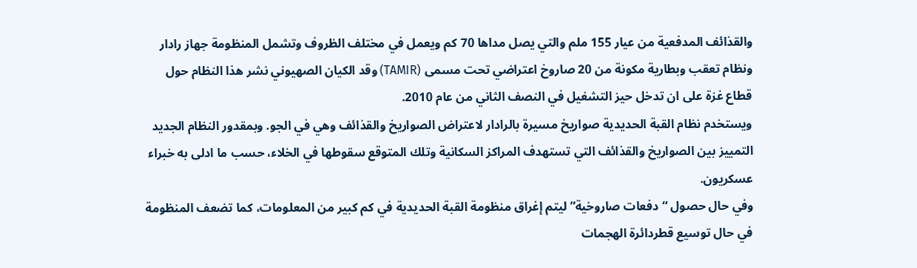والقذائف المدفعية من عيار 155 ملم والتي يصل مداها 70 كم ويعمل في مختلف الظروف وتشمل المنظومة جهاز رادار ونظام تعقب وبطارية مكونة من 20 صاروخ اعتراضي تحت مسمى (TAMIR) وقد الكيان الصهيوني نشر هذا النظام حول قطاع غزة على ان تدخل حيز التشغيل في النصف الثاني من عام 2010.
ويستخدم نظام القبة الحديدية صواريخ مسيرة بالرادار لاعتراض الصواريخ والقذائف وهي في الجو. وبمقدور النظام الجديد التمييز بين الصواريخ والقذائف التي تستهدف المراكز السكانية وتلك المتوقع سقوطها في الخلاء، حسب ما ادلى به خبراء عسكريون.
وفي حال حصول “دفعات صاروخية” ليتم إغراق منظومة القبة الحديدية في كم كبير من المعلومات، كما تضعف المنظومة في حال توسيع قطردائرة الهجمات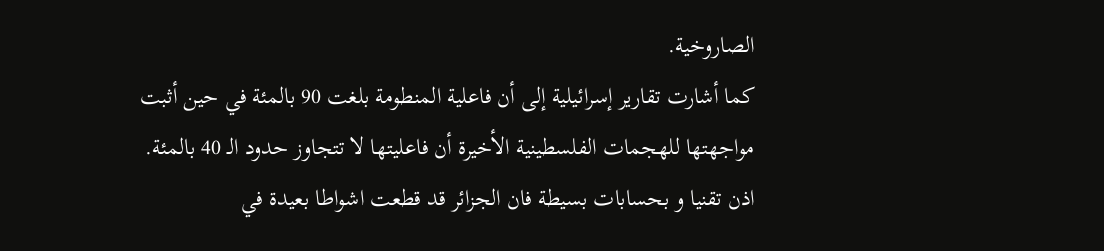الصاروخية.
كما أشارت تقارير إسرائيلية إلى أن فاعلية المنطومة بلغت 90 بالمئة في حين أثبت مواجهتها للهجمات الفلسطينية الأخيرة أن فاعليتها لا تتجاوز حدود الـ 40 بالمئة.
اذن تقنيا و بحسابات بسيطة فان الجزائر قد قطعت اشواطا بعيدة في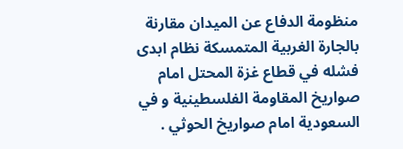منظومة الدفاع عن الميدان مقارنة بالجارة الغربية المتمسكة نظام ابدى فشله في قطاع غزة المحتل امام صواريخ المقاومة الفلسطينية و في السعودية امام صواريخ الحوثي .